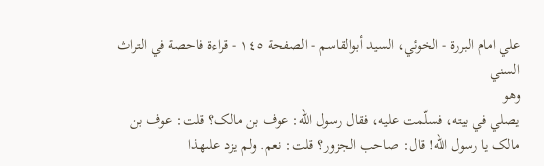علي امام البررة - الخوئي، السيد أبوالقاسم - الصفحة ١٤٥ - قراءة فاحصة في التراث السني
وهو
يصلي في بيته، فسلّمت عليه، فقال رسول الله: عوف بن مالک؟ قلت: عوف بن
مالک يا رسول الله! قال: صاحب الجزور؟ قلت: نعم. ولم يزد علىهذا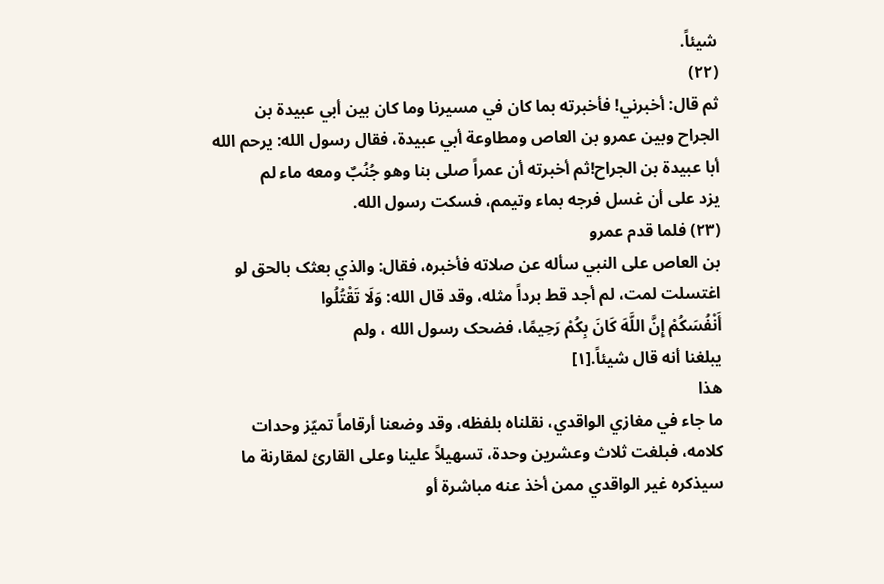شيئاً.
(٢٢)
ثم قال: أخبرني! فأخبرته بما کان في مسيرنا وما کان بين أبي عبيدة بن
الجراح وبين عمرو بن العاص ومطاوعة أبي عبيدة، فقال رسول الله: يرحم الله
أبا عبيدة بن الجراح!ثم أخبرته أن عمراً صلى بنا وهو جُنُبٌ ومعه ماء لم
يزد على أن غسل فرجه بماء وتيمم، فسکت رسول الله.
(٢٣) فلما قدم عمرو
بن العاص على النبي سأله عن صلاته فأخبره، فقال: والذي بعثک بالحق لو
اغتسلت لمت، لم أجد قط برداً مثله، وقد قال الله: وَلَا تَقْتُلُوا
أَنْفُسَكُمْ إِنَّ اللَّهَ كَانَ بِكُمْ رَحِيمًا، فضحک رسول الله ، ولم
يبلغنا أنه قال شيئاً.[١]
هذا
ما جاء في مغازي الواقدي، نقلناه بلفظه، وقد وضعنا أرقاماً تميّز وحدات
کلامه، فبلغت ثلاث وعشرين وحدة، تسهيلاً علينا وعلى القارئ لمقارنة ما
سيذکره غير الواقدي ممن أخذ عنه مباشرة أو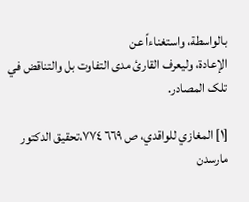بالواسطة، واستغناءاً عن
الإعادة، وليعرف القارئ مدى التفاوت بل والتناقض في تلک المصادر.

[١] المغازي للواقدي، ص ٦٦٩ ٧٧٤،تحقيق الدکتور مارسدن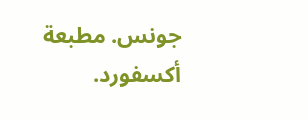جونس. مطبعة أکسفورد.